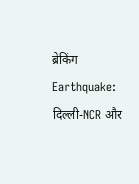ब्रेकिंग
Earthquake: दिल्ली-NCR और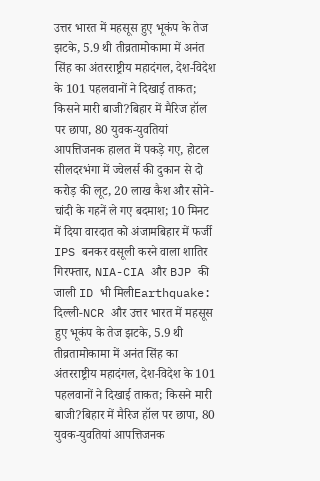उत्तर भारत में महसूस हुए भूकंप के तेज झटके, 5.9 थी तीव्रतामोकामा में अनंत सिंह का अंतरराष्ट्रीय महादंगल, देश-विदेश के 101 पहलवानों ने दिखाई ताकत; किसने मारी बाजी?बिहार में मैरिज हॉल पर छापा, 80 युवक-युवतियां आपत्तिजनक हालत में पकड़े गए, होटल सीलदरभंगा में ज्वेलर्स की दुकान से दो करोड़ की लूट, 20 लाख कैश और सोने-चांदी के गहनें ले गए बदमाश; 10 मिनट में दिया वारदात को अंजामबिहार में फर्जी IPS बनकर वसूली करने वाला शातिर गिरफ्तार, NIA-CIA और BJP की जाली ID भी मिलीEarthquake: दिल्ली-NCR और उत्तर भारत में महसूस हुए भूकंप के तेज झटके, 5.9 थी तीव्रतामोकामा में अनंत सिंह का अंतरराष्ट्रीय महादंगल, देश-विदेश के 101 पहलवानों ने दिखाई ताकत; किसने मारी बाजी?बिहार में मैरिज हॉल पर छापा, 80 युवक-युवतियां आपत्तिजनक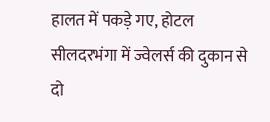हालत में पकड़े गए, होटल सीलदरभंगा में ज्वेलर्स की दुकान से दो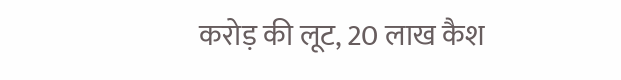करोड़ की लूट, 20 लाख कैश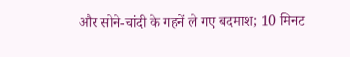और सोने-चांदी के गहनें ले गए बदमाश; 10 मिनट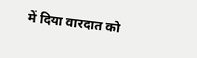में दिया वारदात को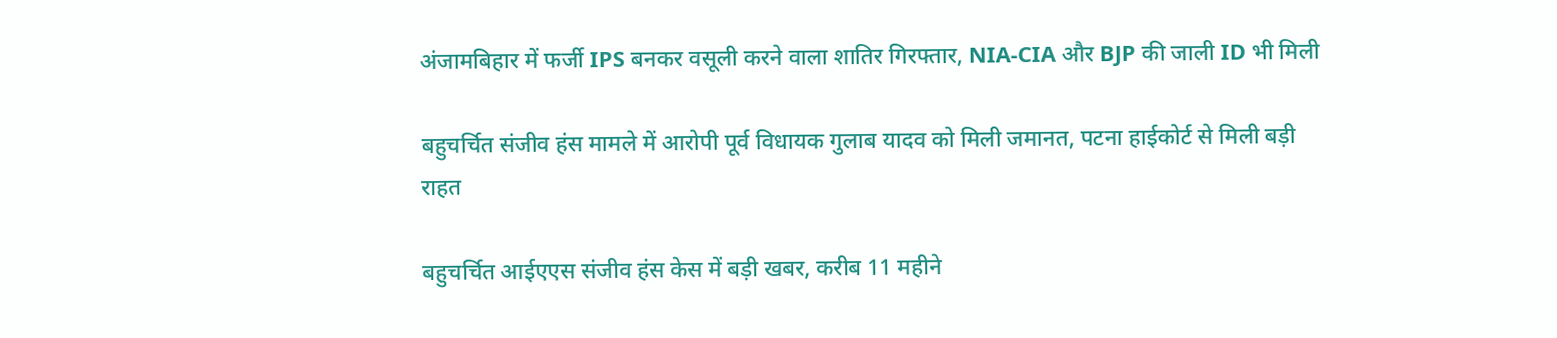अंजामबिहार में फर्जी IPS बनकर वसूली करने वाला शातिर गिरफ्तार, NIA-CIA और BJP की जाली ID भी मिली

बहुचर्चित संजीव हंस मामले में आरोपी पूर्व विधायक गुलाब यादव को मिली जमानत, पटना हाईकोर्ट से मिली बड़ी राहत

बहुचर्चित आईएएस संजीव हंस केस में बड़ी खबर, करीब 11 महीने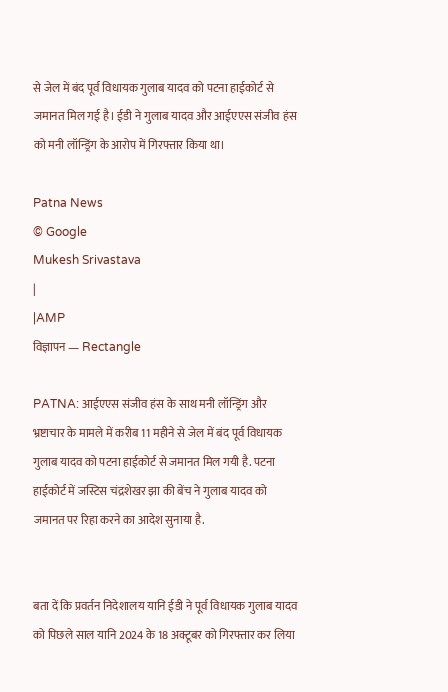से जेल में बंद पूर्व विधायक गुलाब यादव को पटना हाईकोर्ट से जमानत मिल गई है। ईडी ने गुलाब यादव और आईएएस संजीव हंस को मनी लॉन्ड्रिंग के आरोप में गिरफ्तार किया था।

Patna News
© Google
Mukesh Srivastava
|
|AMP
विज्ञापन — Rectangle

PATNA: आईएएस संजीव हंस के साथ मनी लॉन्ड्रिंग और भ्रष्टाचार के मामले में करीब 11 महीने से जेल में बंद पूर्व विधायक गुलाब यादव को पटना हाईकोर्ट से जमानत मिल गयी है. पटना हाईकोर्ट में जस्टिस चंद्रशेखर झा की बेंच ने गुलाब यादव को जमानत पर रिहा करने का आदेश सुनाया है.


बता दें कि प्रवर्तन निदेशालय यानि ईडी ने पूर्व विधायक गुलाब यादव को पिछले साल यानि 2024 के 18 अक्टूबर को गिरफ्तार कर लिया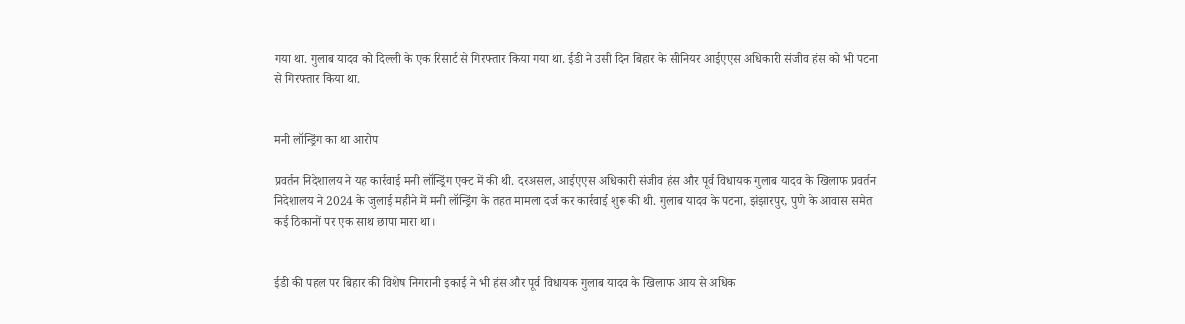गया था. गुलाब यादव को दिल्ली के एक रिसार्ट से गिरफ्तार किया गया था. ईडी ने उसी दिन बिहार के सीनियर आईएएस अधिकारी संजीव हंस को भी पटना से गिरफ्तार किया था.


मनी लॉन्ड्रिंग का था आरोप

प्रवर्तन निदेशालय ने यह कार्रवाई मनी लॉन्ड्रिंग एक्ट में की थी. दरअसल, आईएएस अधिकारी संजीव हंस और पूर्व विधायक गुलाब यादव के खिलाफ प्रवर्तन निदेशालय ने 2024 के जुलाई महीने में मनी लॉन्ड्रिंग के तहत मामला दर्ज कर कार्रवाई शुरू की थी. गुलाब यादव के पटना, झंझारपुर, पुणे के आवास समेत कई ठिकानों पर एक साथ छापा मारा था।


ईडी की पहल पर बिहार की विशेष निगरानी इकाई ने भी हंस और पूर्व विधायक गुलाब यादव के खिलाफ आय से अधिक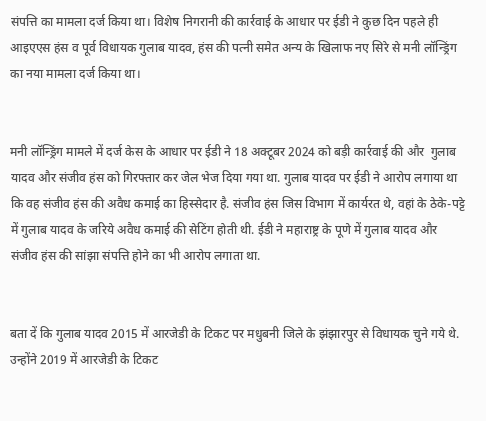संपत्ति का मामला दर्ज किया था। विशेष निगरानी की कार्रवाई के आधार पर ईडी ने कुछ दिन पहले ही आइएएस हंस व पूर्व विधायक गुलाब यादव, हंस की पत्नी समेत अन्य के खिलाफ नए सिरे से मनी लॉन्ड्रिंग का नया मामला दर्ज किया था।


मनी लॉन्ड्रिंग मामले में दर्ज केस के आधार पर ईडी ने 18 अक्टूबर 2024 को बड़ी कार्रवाई की और  गुलाब यादव और संजीव हंस को गिरफ्तार कर जेल भेज दिया गया था. गुलाब यादव पर ईडी ने आरोप लगाया था कि वह संजीव हंस की अवैध कमाई का हिस्सेदार है. संजीव हंस जिस विभाग में कार्यरत थे, वहां के ठेके-पट्टे में गुलाब यादव के जरिये अवैध कमाई की सेटिंग होती थी. ईडी ने महाराष्ट्र के पूणे में गुलाब यादव और संजीव हंस की सांझा संपत्ति होने का भी आरोप लगाता था.


बता दें कि गुलाब यादव 2015 में आरजेडी के टिकट पर मधुबनी जिले के झंझारपुर से विधायक चुने गये थे. उन्होंने 2019 में आरजेडी के टिकट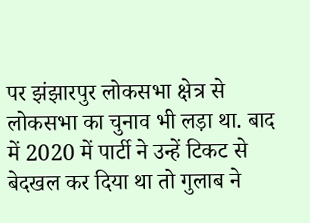पर झंझारपुर लोकसभा क्षेत्र से लोकसभा का चुनाव भी लड़ा था. बाद में 2020 में पार्टी ने उन्हें टिकट से बेदखल कर दिया था तो गुलाब ने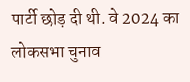पार्टी छोड़ दी थी. वे 2024 का लोकसभा चुनाव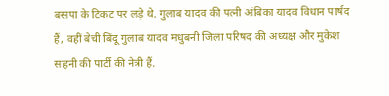बसपा के टिकट पर लड़े थे. गुलाब यादव की पत्नी अंबिका यादव विधान पार्षद हैं, वहीं बेची बिंदू गुलाब यादव मधुबनी जिला परिषद की अध्यक्ष और मुकेश सहनी की पार्टी की नेत्री हैं.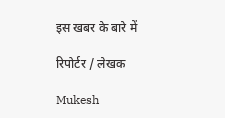इस खबर के बारे में

रिपोर्टर / लेखक

Mukesh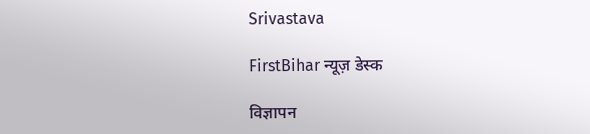Srivastava

FirstBihar न्यूज़ डेस्क

विज्ञापन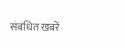संबंधित खबरें